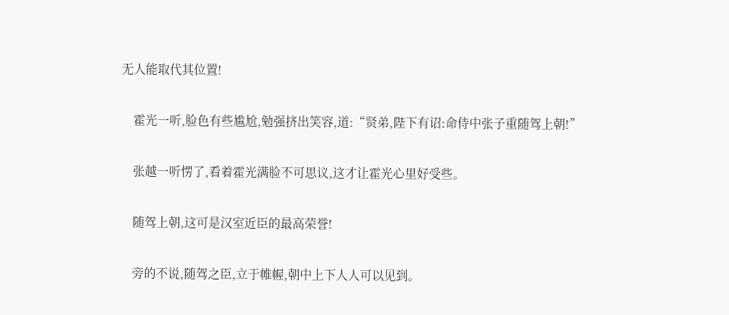无人能取代其位置!

    霍光一听,脸色有些尴尬,勉强挤出笑容,道:“贤弟,陛下有诏:命侍中张子重随驾上朝!”

    张越一听愣了,看着霍光满脸不可思议,这才让霍光心里好受些。

    随驾上朝,这可是汉室近臣的最高荣誉!

    旁的不说,随驾之臣,立于帷幄,朝中上下人人可以见到。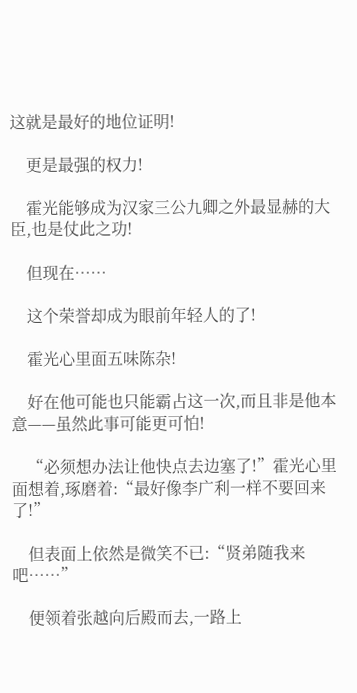这就是最好的地位证明!

    更是最强的权力!

    霍光能够成为汉家三公九卿之外最显赫的大臣,也是仗此之功!

    但现在……

    这个荣誉却成为眼前年轻人的了!

    霍光心里面五味陈杂!

    好在他可能也只能霸占这一次,而且非是他本意——虽然此事可能更可怕!

    “必须想办法让他快点去边塞了!”霍光心里面想着,琢磨着:“最好像李广利一样不要回来了!”

    但表面上依然是微笑不已:“贤弟随我来吧……”

    便领着张越向后殿而去,一路上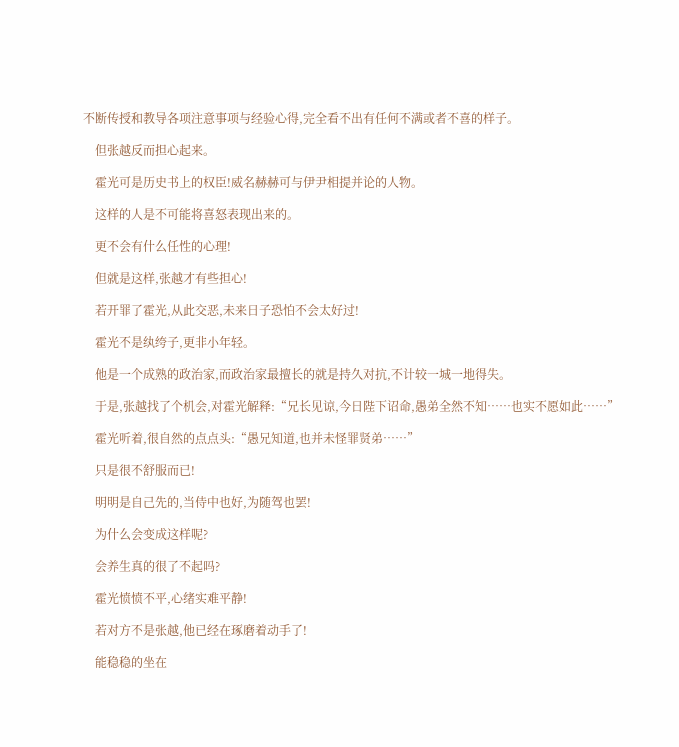不断传授和教导各项注意事项与经验心得,完全看不出有任何不满或者不喜的样子。

    但张越反而担心起来。

    霍光可是历史书上的权臣!威名赫赫可与伊尹相提并论的人物。

    这样的人是不可能将喜怒表现出来的。

    更不会有什么任性的心理!

    但就是这样,张越才有些担心!

    若开罪了霍光,从此交恶,未来日子恐怕不会太好过!

    霍光不是纨绔子,更非小年轻。

    他是一个成熟的政治家,而政治家最擅长的就是持久对抗,不计较一城一地得失。

    于是,张越找了个机会,对霍光解释:“兄长见谅,今日陛下诏命,愚弟全然不知……也实不愿如此……”

    霍光听着,很自然的点点头:“愚兄知道,也并未怪罪贤弟……”

    只是很不舒服而已!

    明明是自己先的,当侍中也好,为随驾也罢!

    为什么会变成这样呢?

    会养生真的很了不起吗?

    霍光愤愤不平,心绪实难平静!

    若对方不是张越,他已经在琢磨着动手了!

    能稳稳的坐在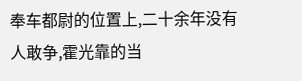奉车都尉的位置上,二十余年没有人敢争,霍光靠的当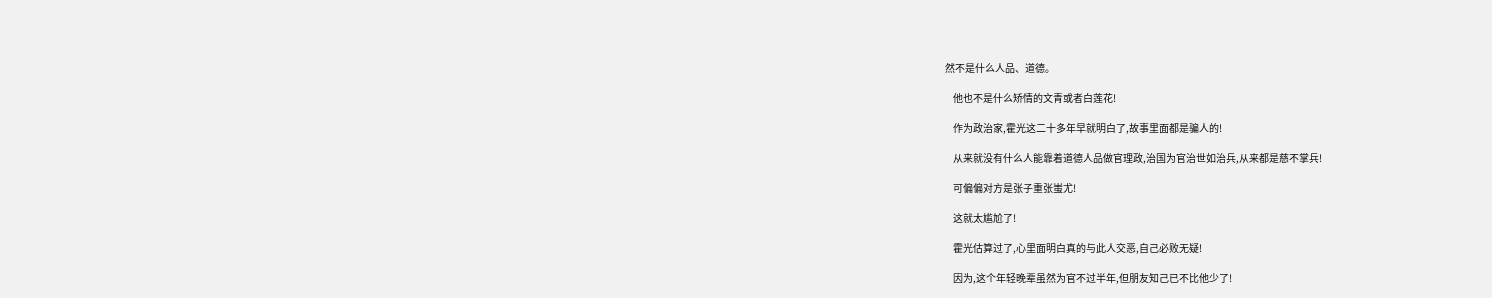然不是什么人品、道德。

    他也不是什么矫情的文青或者白莲花!

    作为政治家,霍光这二十多年早就明白了,故事里面都是骗人的!

    从来就没有什么人能靠着道德人品做官理政,治国为官治世如治兵,从来都是慈不掌兵!

    可偏偏对方是张子重张蚩尤!

    这就太尴尬了!

    霍光估算过了,心里面明白真的与此人交恶,自己必败无疑!

    因为,这个年轻晚辈虽然为官不过半年,但朋友知己已不比他少了!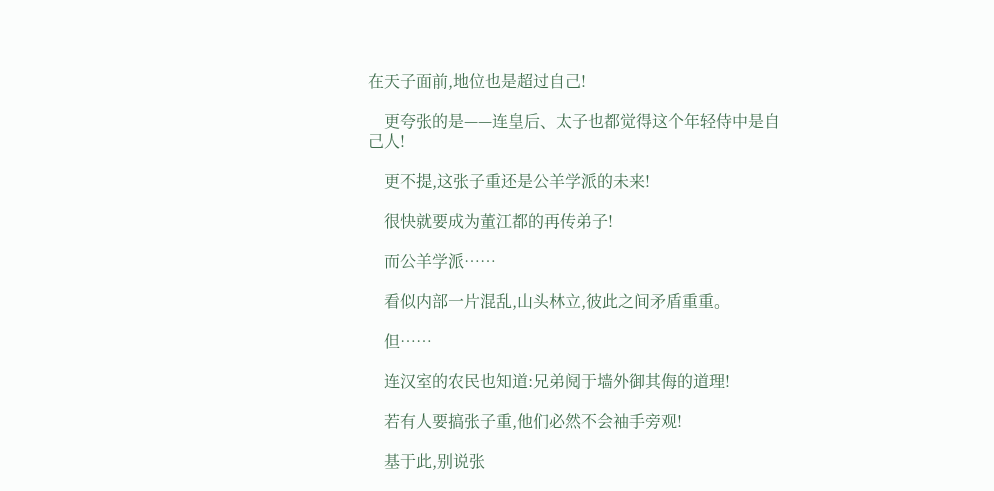在天子面前,地位也是超过自己!

    更夸张的是——连皇后、太子也都觉得这个年轻侍中是自己人!

    更不提,这张子重还是公羊学派的未来!

    很快就要成为董江都的再传弟子!

    而公羊学派……

    看似内部一片混乱,山头林立,彼此之间矛盾重重。

    但……

    连汉室的农民也知道:兄弟阋于墙外御其侮的道理!

    若有人要搞张子重,他们必然不会袖手旁观!

    基于此,别说张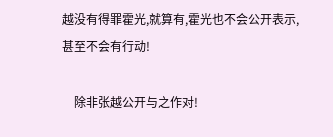越没有得罪霍光,就算有,霍光也不会公开表示,甚至不会有行动!

    除非张越公开与之作对!